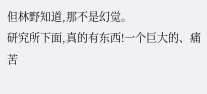但林野知道,那不是幻觉。
研究所下面,真的有东西!一个巨大的、痛苦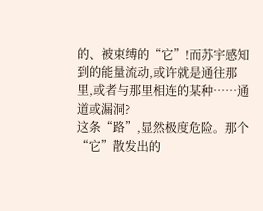的、被束缚的“它”!而苏宇感知到的能量流动,或许就是通往那里,或者与那里相连的某种……通道或漏洞?
这条“路”,显然极度危险。那个“它”散发出的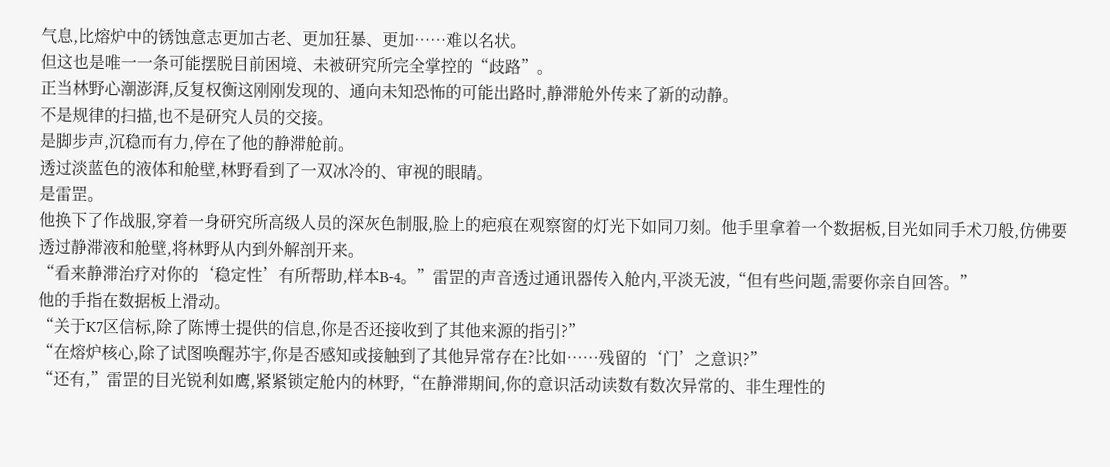气息,比熔炉中的锈蚀意志更加古老、更加狂暴、更加……难以名状。
但这也是唯一一条可能摆脱目前困境、未被研究所完全掌控的“歧路”。
正当林野心潮澎湃,反复权衡这刚刚发现的、通向未知恐怖的可能出路时,静滞舱外传来了新的动静。
不是规律的扫描,也不是研究人员的交接。
是脚步声,沉稳而有力,停在了他的静滞舱前。
透过淡蓝色的液体和舱壁,林野看到了一双冰冷的、审视的眼睛。
是雷罡。
他换下了作战服,穿着一身研究所高级人员的深灰色制服,脸上的疤痕在观察窗的灯光下如同刀刻。他手里拿着一个数据板,目光如同手术刀般,仿佛要透过静滞液和舱壁,将林野从内到外解剖开来。
“看来静滞治疗对你的‘稳定性’有所帮助,样本B-4。”雷罡的声音透过通讯器传入舱内,平淡无波,“但有些问题,需要你亲自回答。”
他的手指在数据板上滑动。
“关于K7区信标,除了陈博士提供的信息,你是否还接收到了其他来源的指引?”
“在熔炉核心,除了试图唤醒苏宇,你是否感知或接触到了其他异常存在?比如……残留的‘门’之意识?”
“还有,”雷罡的目光锐利如鹰,紧紧锁定舱内的林野,“在静滞期间,你的意识活动读数有数次异常的、非生理性的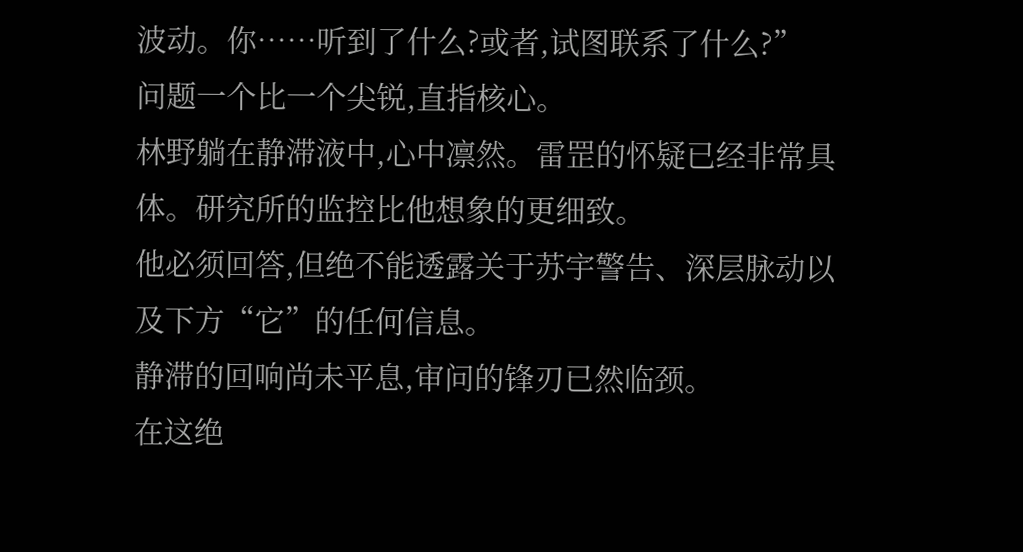波动。你……听到了什么?或者,试图联系了什么?”
问题一个比一个尖锐,直指核心。
林野躺在静滞液中,心中凛然。雷罡的怀疑已经非常具体。研究所的监控比他想象的更细致。
他必须回答,但绝不能透露关于苏宇警告、深层脉动以及下方“它”的任何信息。
静滞的回响尚未平息,审问的锋刃已然临颈。
在这绝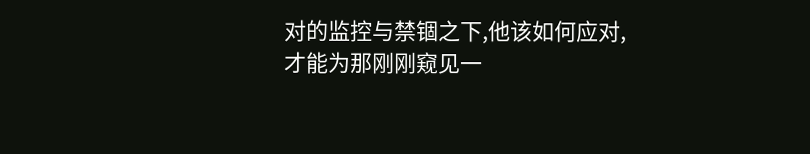对的监控与禁锢之下,他该如何应对,才能为那刚刚窥见一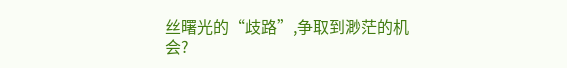丝曙光的“歧路”,争取到渺茫的机会?